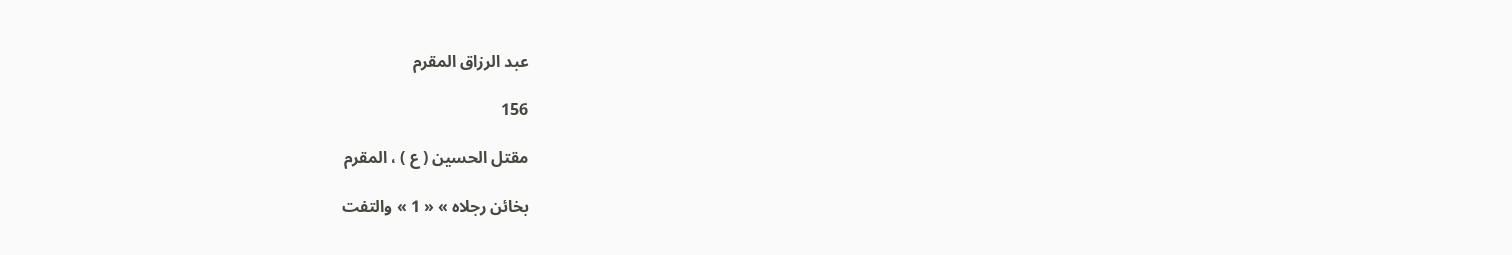عبد الرزاق المقرم

156

مقتل الحسين ( ع ) ، المقرم

بخائن رجلاه » « 1 » والتفت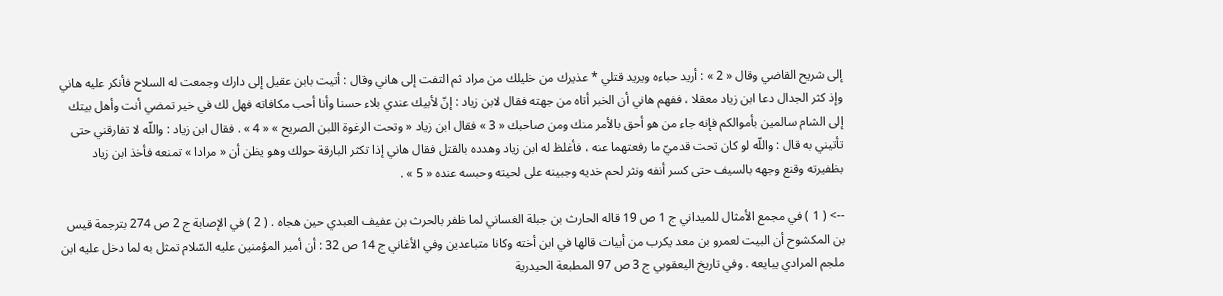إلى شريح القاضي وقال « 2 » : أريد حباءه ويريد قتلي * عذيرك من خليلك من مراد ثم التفت إلى هاني وقال : أتيت بابن عقيل إلى دارك وجمعت له السلاح فأنكر عليه هاني وإذ كثر الجدال دعا ابن زياد معقلا ، ففهم هاني أن الخبر أتاه من جهته فقال لابن زياد : إنّ لأبيك عندي بلاء حسنا وأنا أحب مكافاته فهل لك في خير تمضي أنت وأهل بيتك إلى الشام سالمين بأموالكم فإنه جاء من هو أحق بالأمر منك ومن صاحبك « 3 » فقال ابن زياد « وتحت الرغوة اللبن الصريح » « 4 » . فقال ابن زياد : واللّه لا تفارقني حتى تأتيني به قال : واللّه لو كان تحت قدميّ ما رفعتهما عنه ، فأغلظ له ابن زياد وهدده بالقتل فقال هاني إذا تكثر البارقة حولك وهو يظن أن « مرادا » تمنعه فأخذ ابن زياد بظفيرته وقنع وجهه بالسيف حتى كسر أنفه ونثر لحم خديه وجبينه على لحيته وحبسه عنده « 5 » .

--> ( 1 ) في مجمع الأمثال للميداني ج 1 ص 19 قاله الحارث بن جبلة الغساني لما ظفر بالحرث بن عفيف العبدي حين هجاه . ( 2 ) في الإصابة ج 2 ص 274 بترجمة قيس بن المكشوح أن البيت لعمرو بن معد يكرب من أبيات قالها في ابن أخته وكانا متباعدين وفي الأغاني ج 14 ص 32 : أن أمير المؤمنين عليه السّلام تمثل به لما دخل عليه ابن ملجم المرادي يبايعه . وفي تاريخ اليعقوبي ج 3 ص 97 المطبعة الحيدرية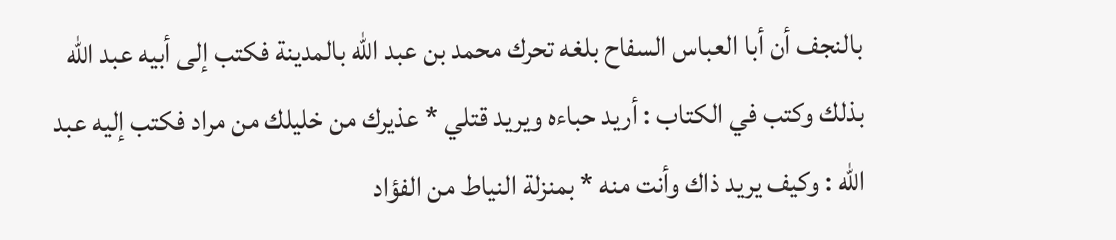بالنجف أن أبا العباس السفاح بلغه تحرك محمد بن عبد اللّه بالمدينة فكتب إلى أبيه عبد اللّه بذلك وكتب في الكتاب : أريد حباءه ويريد قتلي * عذيرك من خليلك من مراد فكتب إليه عبد اللّه : وكيف يريد ذاك وأنت منه * بمنزلة النياط من الفؤاد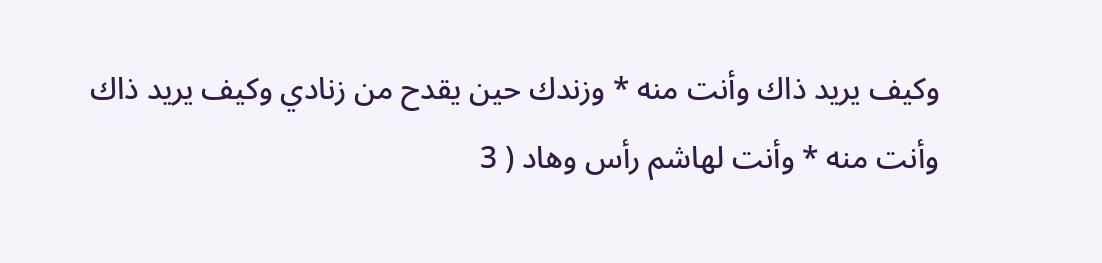وكيف يريد ذاك وأنت منه * وزندك حين يقدح من زنادي وكيف يريد ذاك وأنت منه * وأنت لهاشم رأس وهاد ( 3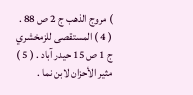) مروج الذهب ج 2 ص 88 . ( 4 ) المستقصى للزمخشري ج 1 ص 15 حيدر آباد . ( 5 ) مثير الأحزان لابن نما .